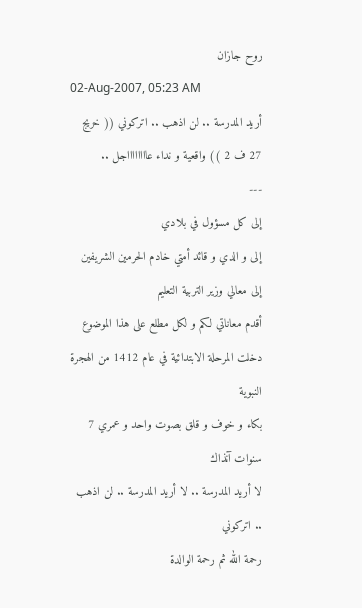روح جازان
02-Aug-2007, 05:23 AM
أريد المدرسة .. لن اذهب .. اتركوني (( خريج 27 ف 2 )) واقعية و نداء عااااااااجل ..
---
إلى كل مسؤول في بلادي
إلى و الدي و قائد أمتي خادم الحرمين الشريفين
إلى معالي وزير التربية التعليم
أقدم معاناتي لكم و لكل مطلع على هذا الموضوع
دخلت المرحلة الابتدائية في عام 1412 من الهجرة النبوية
بكاء و خوف و قلق بصوت واحد و عمري 7 سنوات آنذاك
لا أريد المدرسة .. لا أريد المدرسة .. لن اذهب .. اتركوني
رحمة الله ثم رحمة الوالدة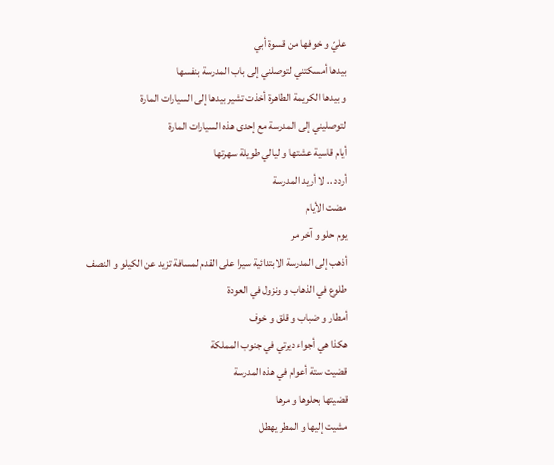عليّ و خوفها من قسوة أبي
بيدها أمسكتني لتوصلني إلى باب المدرسة بنفسها
و بيدها الكريمة الطاهرة أخذت تشير بيدها إلى السيارات المارة
لتوصليني إلى المدرسة مع إحدى هذه السيارات المارة
أيام قاسية عشتها و ليالي طويلة سهرتها
أردد .. لا أريد المدرسة
مضت الأيام
يوم حلو و آخر مر
أذهب إلى المدرسة الابتدائية سيرا على القدم لمسافة تزيد عن الكيلو و النصف
طلوع في الذهاب و ونزول في العودة
أمطار و ضباب و قلق و خوف
هكذا هي أجواء ديرتي في جنوب المملكة
قضيت ستة أعوام في هذه المدرسة
قضيتها بحلوها و مرها
مشيت إليها و المطر يهطل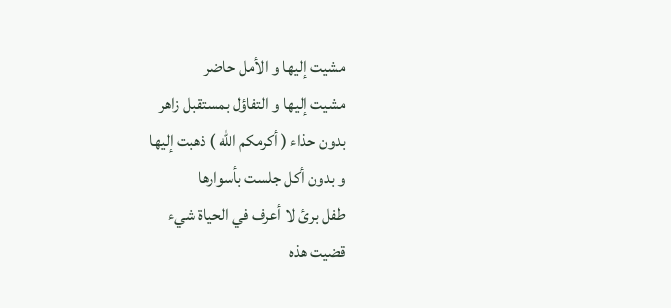مشيت إليها و الأمل حاضر
مشيت إليها و التفاؤل بمستقبل زاهر
بدون حذاء ( أكرمكم الله ) ذهبت إليها
و بدون أكل جلست بأسوارها
طفل برئ لا أعرف في الحياة شيء
قضيت هذه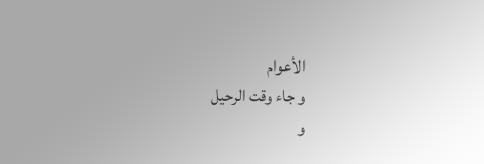الأعوام
و جاء وقت الرحيل
و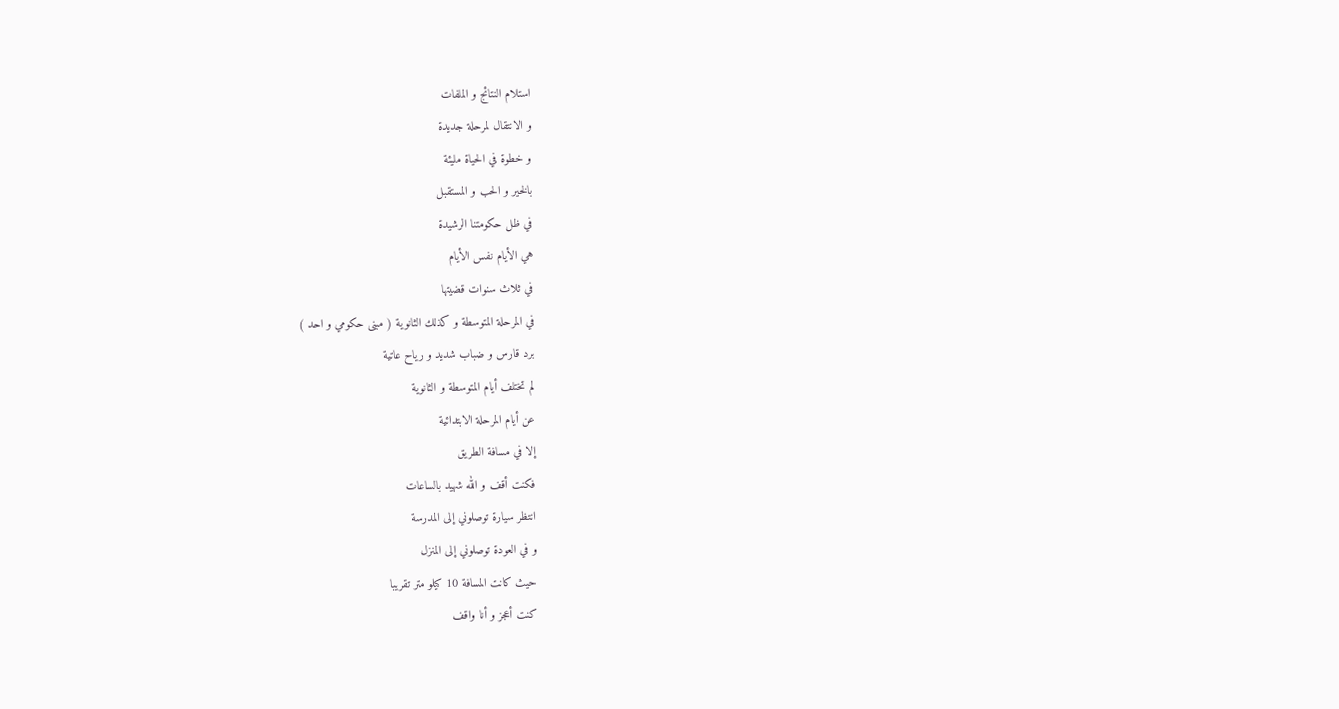استلام النتائج و الملفات
و الانتقال لمرحلة جديدة
و خطوة في الحياة مليئة
بالخير و الحب و المستقبل
في ظل حكومتنا الرشيدة
هي الأيام نفس الأيام
في ثلاث سنوات قضيتها
في المرحلة المتوسطة و كذلك الثانوية ( مبنى حكومي و احد )
برد قارس و ضباب شديد و رياح عاتية
لم تختلف أيام المتوسطة و الثانوية
عن أيام المرحلة الابتدائية
إلا في مسافة الطريق
فكنت أقف و الله شهيد بالساعات
انتظر سيارة توصلوني إلى المدرسة
و في العودة توصلوني إلى المنزل
حيث كانت المسافة 10 كيلو متر تقريبا
كنت أعجز و أنا واقف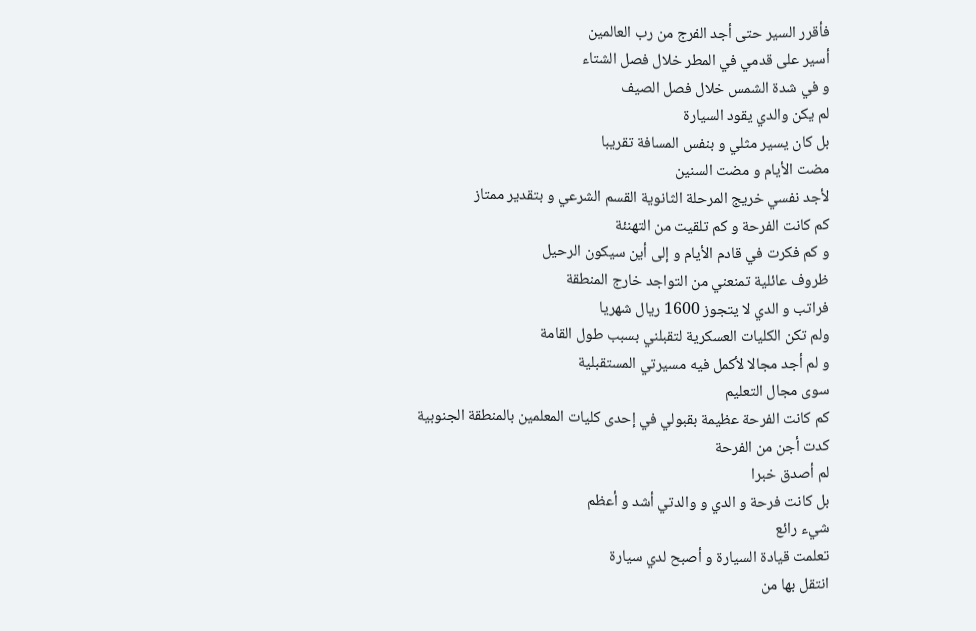فأقرر السير حتى أجد الفرج من رب العالمين
أسير على قدمي في المطر خلال فصل الشتاء
و في شدة الشمس خلال فصل الصيف
لم يكن والدي يقود السيارة
بل كان يسير مثلي و بنفس المسافة تقريبا
مضت الأيام و مضت السنين
لأجد نفسي خريج المرحلة الثانوية القسم الشرعي و بتقدير ممتاز
كم كانت الفرحة و كم تلقيت من التهنئة
و كم فكرت في قادم الأيام و إلى أين سيكون الرحيل
ظروف عائلية تمنعني من التواجد خارج المنطقة
فراتب و الدي لا يتجوز 1600 ريال شهريا
ولم تكن الكليات العسكرية لتقبلني بسبب طول القامة
و لم أجد مجالا لأكمل فيه مسيرتي المستقبلية
سوى مجال التعليم
كم كانت الفرحة عظيمة بقبولي في إحدى كليات المعلمين بالمنطقة الجنوبية
كدت أجن من الفرحة
لم أصدق خبرا
بل كانت فرحة و الدي و والدتي أشد و أعظم
شيء رائع
تعلمت قيادة السيارة و أصبح لدي سيارة
انتقل بها من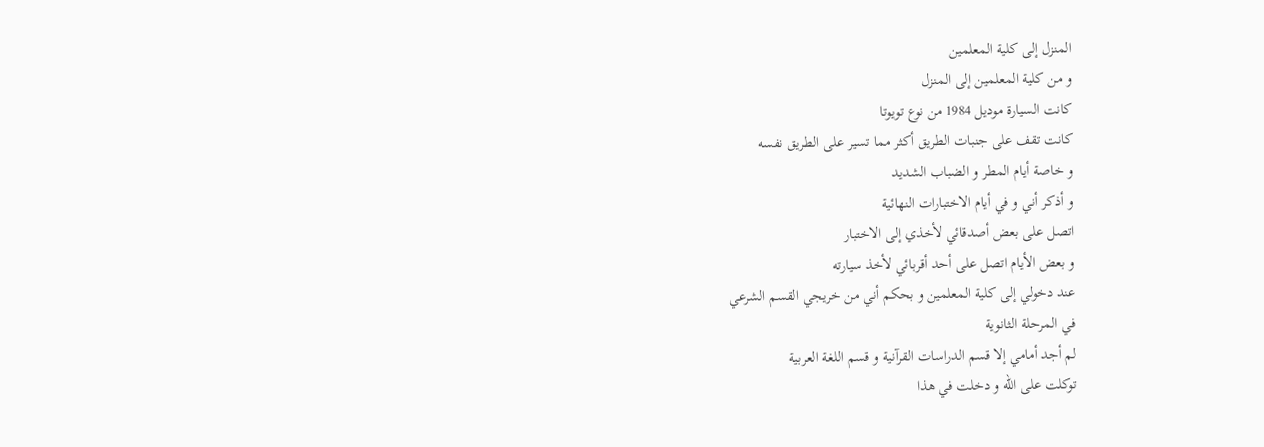المنزل إلى كلية المعلمين
و من كلية المعلمين إلى المنزل
كانت السيارة موديل 1984 من نوع تويوتا
كانت تقف على جنبات الطريق أكثر مما تسير على الطريق نفسه
و خاصة أيام المطر و الضباب الشديد
و أذكر أني و في أيام الاختبارات النهائية
اتصل على بعض أصدقائي لأخذي إلى الاختبار
و بعض الأيام اتصل على أحد أقربائي لأخذ سيارته
عند دخولي إلى كلية المعلمين و بحكم أني من خريجي القسم الشرعي
في المرحلة الثانوية
لم أجد أمامي إلا قسم الدراسات القرآنية و قسم اللغة العربية
توكلت على الله و دخلت في هذا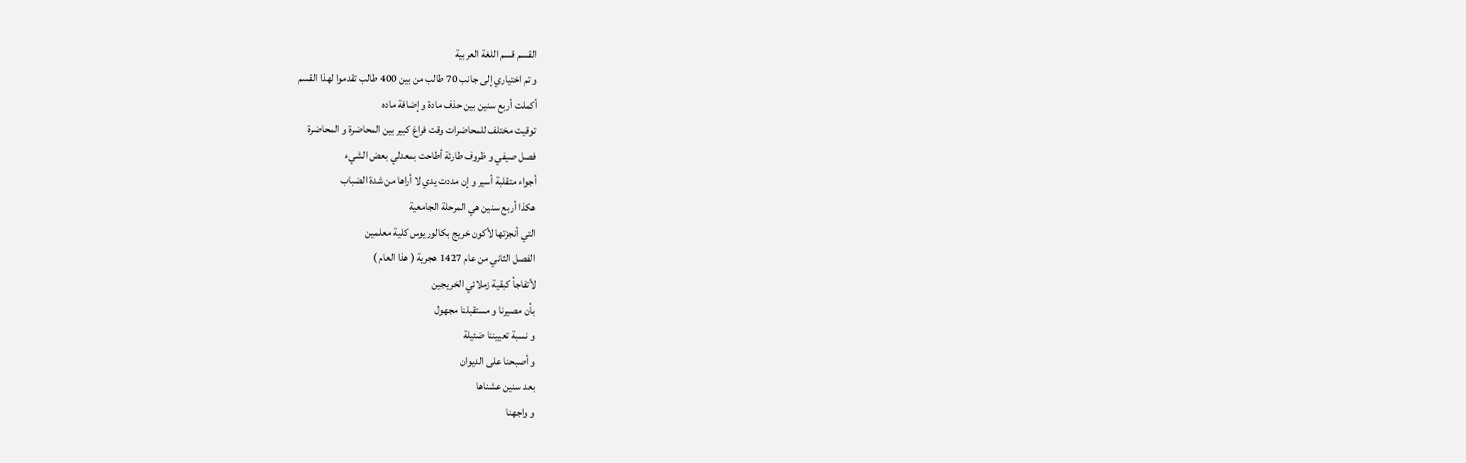القسم قسم اللغة العربية
و تم اختياري إلى جانب 70 طالب من بين 400 طالب تقدموا لهذا القسم
أكملت أربع سنين بين حذف مادة و إضافة ماده
توقيت مختلف للمحاضرات وقت فراغ كبير بين المحاضرة و المحاضرة
فصل صيفي و ظروف طارئة أطاحت بمعدلي بعض الشيء
أجواء متقلبة أسير و إن مددت يدي لا أراها من شدة الضباب
هكذا أربع سنين هي المرحلة الجامعية
التي أنجزتها لأكون خريج بكالوريوس كلية معلمين
الفصل الثاني من عام 1427 هجرية ( هذا العام )
لأتفاجأ كبقية زملائي الخريجين
بأن مصيرنا و مستقبلنا مجهول
و نسبة تعييننا ضئيلة
و أصبحنا على الديوان
بعد سنين عشناها
و واجهنا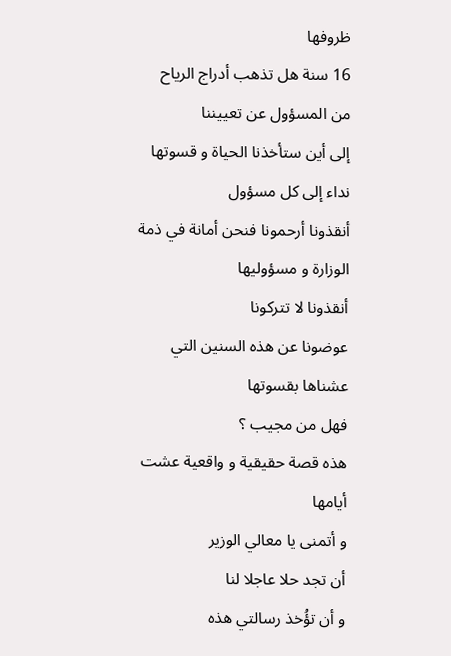ظروفها
16 سنة هل تذهب أدراج الرياح
من المسؤول عن تعييننا
إلى أين ستأخذنا الحياة و قسوتها
نداء إلى كل مسؤول
أنقذونا أرحمونا فنحن أمانة في ذمة الوزارة و مسؤوليها
أنقذونا لا تتركونا
عوضونا عن هذه السنين التي عشناها بقسوتها
فهل من مجيب ؟
هذه قصة حقيقية و واقعية عشت أيامها
و أتمنى يا معالي الوزير
أن تجد حلا عاجلا لنا
و أن تؤُخذ رسالتي هذه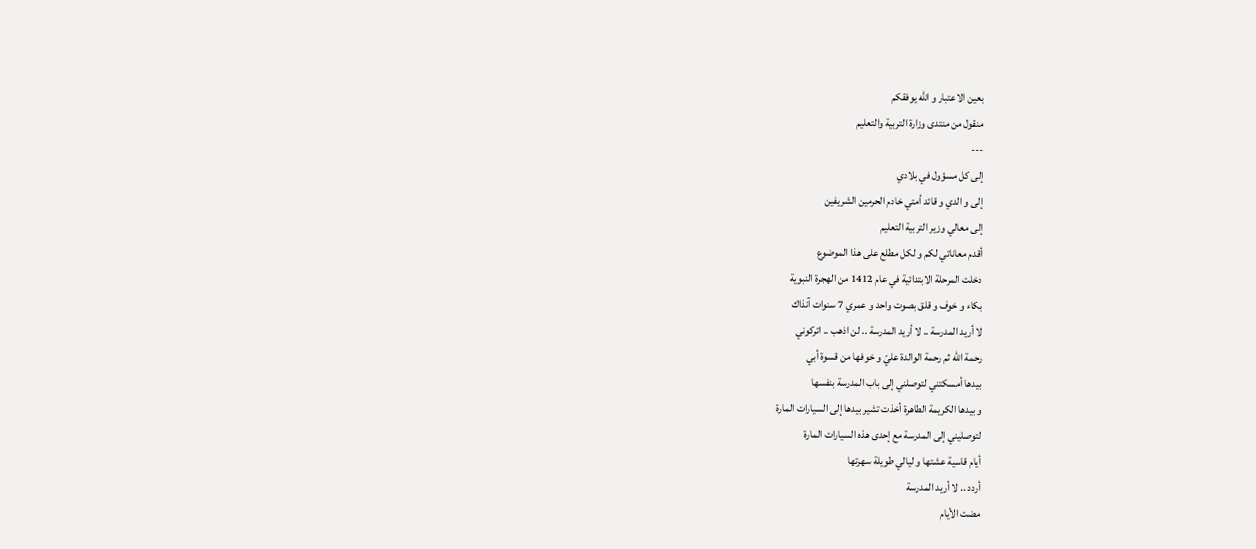بعين الاعتبار و الله يوفقكم
منقول من منتدى وزارة التربية والتعليم
---
إلى كل مسؤول في بلادي
إلى و الدي و قائد أمتي خادم الحرمين الشريفين
إلى معالي وزير التربية التعليم
أقدم معاناتي لكم و لكل مطلع على هذا الموضوع
دخلت المرحلة الابتدائية في عام 1412 من الهجرة النبوية
بكاء و خوف و قلق بصوت واحد و عمري 7 سنوات آنذاك
لا أريد المدرسة .. لا أريد المدرسة .. لن اذهب .. اتركوني
رحمة الله ثم رحمة الوالدة عليّ و خوفها من قسوة أبي
بيدها أمسكتني لتوصلني إلى باب المدرسة بنفسها
و بيدها الكريمة الطاهرة أخذت تشير بيدها إلى السيارات المارة
لتوصليني إلى المدرسة مع إحدى هذه السيارات المارة
أيام قاسية عشتها و ليالي طويلة سهرتها
أردد .. لا أريد المدرسة
مضت الأيام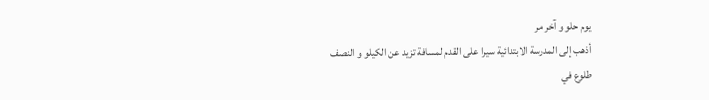يوم حلو و آخر مر
أذهب إلى المدرسة الابتدائية سيرا على القدم لمسافة تزيد عن الكيلو و النصف
طلوع في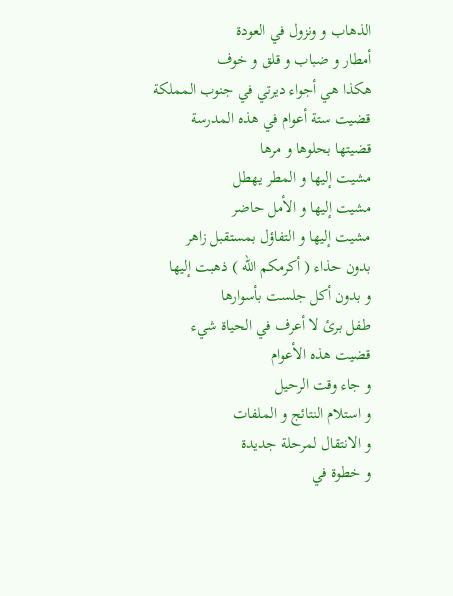الذهاب و ونزول في العودة
أمطار و ضباب و قلق و خوف
هكذا هي أجواء ديرتي في جنوب المملكة
قضيت ستة أعوام في هذه المدرسة
قضيتها بحلوها و مرها
مشيت إليها و المطر يهطل
مشيت إليها و الأمل حاضر
مشيت إليها و التفاؤل بمستقبل زاهر
بدون حذاء ( أكرمكم الله ) ذهبت إليها
و بدون أكل جلست بأسوارها
طفل برئ لا أعرف في الحياة شيء
قضيت هذه الأعوام
و جاء وقت الرحيل
و استلام النتائج و الملفات
و الانتقال لمرحلة جديدة
و خطوة في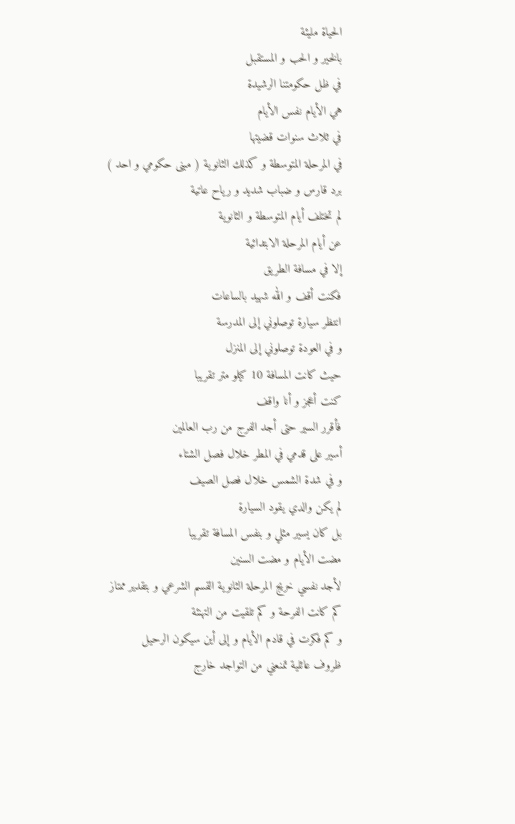الحياة مليئة
بالخير و الحب و المستقبل
في ظل حكومتنا الرشيدة
هي الأيام نفس الأيام
في ثلاث سنوات قضيتها
في المرحلة المتوسطة و كذلك الثانوية ( مبنى حكومي و احد )
برد قارس و ضباب شديد و رياح عاتية
لم تختلف أيام المتوسطة و الثانوية
عن أيام المرحلة الابتدائية
إلا في مسافة الطريق
فكنت أقف و الله شهيد بالساعات
انتظر سيارة توصلوني إلى المدرسة
و في العودة توصلوني إلى المنزل
حيث كانت المسافة 10 كيلو متر تقريبا
كنت أعجز و أنا واقف
فأقرر السير حتى أجد الفرج من رب العالمين
أسير على قدمي في المطر خلال فصل الشتاء
و في شدة الشمس خلال فصل الصيف
لم يكن والدي يقود السيارة
بل كان يسير مثلي و بنفس المسافة تقريبا
مضت الأيام و مضت السنين
لأجد نفسي خريج المرحلة الثانوية القسم الشرعي و بتقدير ممتاز
كم كانت الفرحة و كم تلقيت من التهنئة
و كم فكرت في قادم الأيام و إلى أين سيكون الرحيل
ظروف عائلية تمنعني من التواجد خارج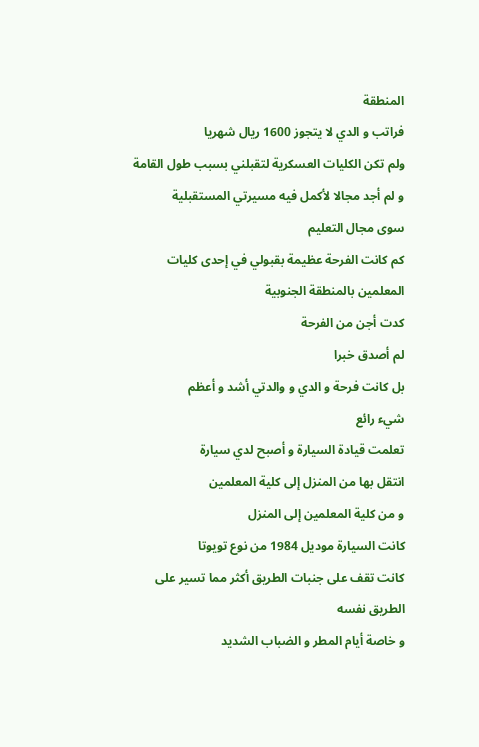المنطقة
فراتب و الدي لا يتجوز 1600 ريال شهريا
ولم تكن الكليات العسكرية لتقبلني بسبب طول القامة
و لم أجد مجالا لأكمل فيه مسيرتي المستقبلية
سوى مجال التعليم
كم كانت الفرحة عظيمة بقبولي في إحدى كليات المعلمين بالمنطقة الجنوبية
كدت أجن من الفرحة
لم أصدق خبرا
بل كانت فرحة و الدي و والدتي أشد و أعظم
شيء رائع
تعلمت قيادة السيارة و أصبح لدي سيارة
انتقل بها من المنزل إلى كلية المعلمين
و من كلية المعلمين إلى المنزل
كانت السيارة موديل 1984 من نوع تويوتا
كانت تقف على جنبات الطريق أكثر مما تسير على الطريق نفسه
و خاصة أيام المطر و الضباب الشديد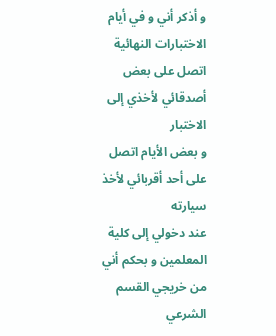و أذكر أني و في أيام الاختبارات النهائية
اتصل على بعض أصدقائي لأخذي إلى الاختبار
و بعض الأيام اتصل على أحد أقربائي لأخذ سيارته
عند دخولي إلى كلية المعلمين و بحكم أني من خريجي القسم الشرعي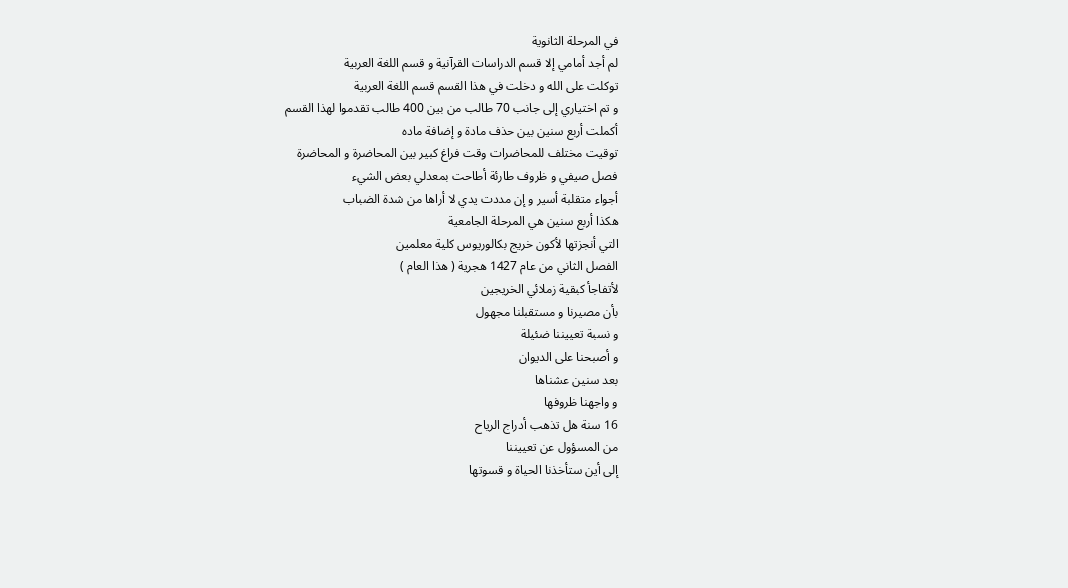في المرحلة الثانوية
لم أجد أمامي إلا قسم الدراسات القرآنية و قسم اللغة العربية
توكلت على الله و دخلت في هذا القسم قسم اللغة العربية
و تم اختياري إلى جانب 70 طالب من بين 400 طالب تقدموا لهذا القسم
أكملت أربع سنين بين حذف مادة و إضافة ماده
توقيت مختلف للمحاضرات وقت فراغ كبير بين المحاضرة و المحاضرة
فصل صيفي و ظروف طارئة أطاحت بمعدلي بعض الشيء
أجواء متقلبة أسير و إن مددت يدي لا أراها من شدة الضباب
هكذا أربع سنين هي المرحلة الجامعية
التي أنجزتها لأكون خريج بكالوريوس كلية معلمين
الفصل الثاني من عام 1427 هجرية ( هذا العام )
لأتفاجأ كبقية زملائي الخريجين
بأن مصيرنا و مستقبلنا مجهول
و نسبة تعييننا ضئيلة
و أصبحنا على الديوان
بعد سنين عشناها
و واجهنا ظروفها
16 سنة هل تذهب أدراج الرياح
من المسؤول عن تعييننا
إلى أين ستأخذنا الحياة و قسوتها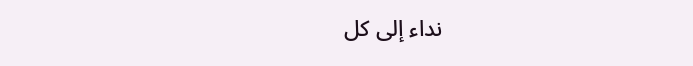نداء إلى كل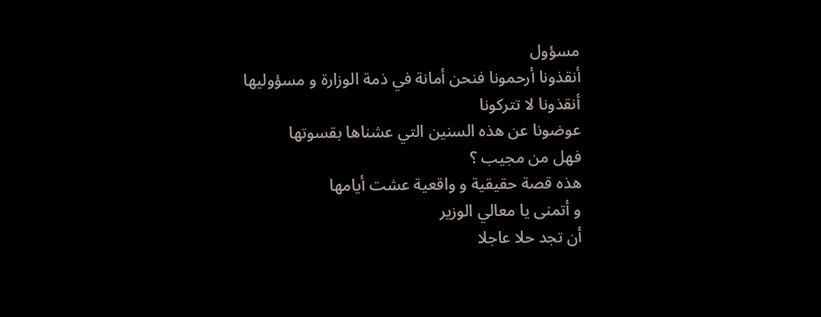مسؤول
أنقذونا أرحمونا فنحن أمانة في ذمة الوزارة و مسؤوليها
أنقذونا لا تتركونا
عوضونا عن هذه السنين التي عشناها بقسوتها
فهل من مجيب ؟
هذه قصة حقيقية و واقعية عشت أيامها
و أتمنى يا معالي الوزير
أن تجد حلا عاجلا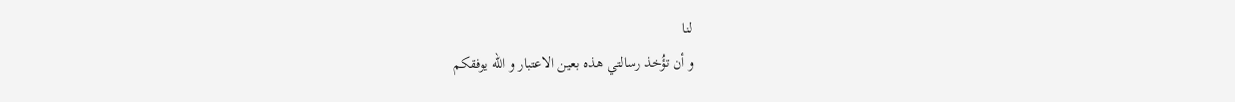لنا
و أن تؤُخذ رسالتي هذه بعين الاعتبار و الله يوفقكم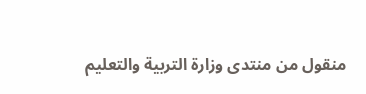منقول من منتدى وزارة التربية والتعليم